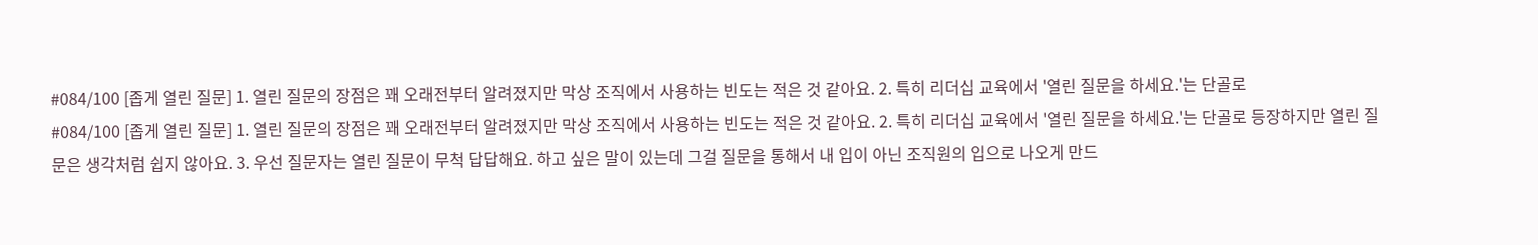#084/100 [좁게 열린 질문] 1. 열린 질문의 장점은 꽤 오래전부터 알려졌지만 막상 조직에서 사용하는 빈도는 적은 것 같아요. 2. 특히 리더십 교육에서 '열린 질문을 하세요.'는 단골로
#084/100 [좁게 열린 질문] 1. 열린 질문의 장점은 꽤 오래전부터 알려졌지만 막상 조직에서 사용하는 빈도는 적은 것 같아요. 2. 특히 리더십 교육에서 '열린 질문을 하세요.'는 단골로 등장하지만 열린 질문은 생각처럼 쉽지 않아요. 3. 우선 질문자는 열린 질문이 무척 답답해요. 하고 싶은 말이 있는데 그걸 질문을 통해서 내 입이 아닌 조직원의 입으로 나오게 만드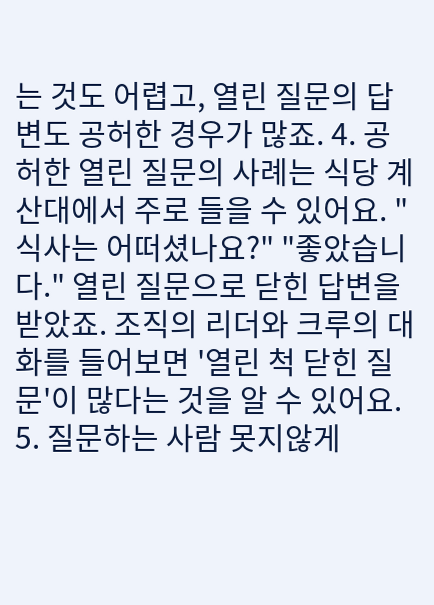는 것도 어렵고, 열린 질문의 답변도 공허한 경우가 많죠. 4. 공허한 열린 질문의 사례는 식당 계산대에서 주로 들을 수 있어요. "식사는 어떠셨나요?" "좋았습니다." 열린 질문으로 닫힌 답변을 받았죠. 조직의 리더와 크루의 대화를 들어보면 '열린 척 닫힌 질문'이 많다는 것을 알 수 있어요. 5. 질문하는 사람 못지않게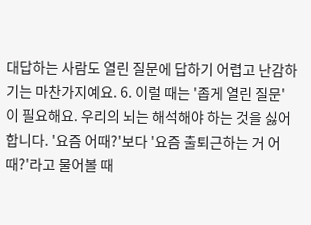대답하는 사람도 열린 질문에 답하기 어렵고 난감하기는 마찬가지예요. 6. 이럴 때는 '좁게 열린 질문'이 필요해요. 우리의 뇌는 해석해야 하는 것을 싫어합니다. '요즘 어때?'보다 '요즘 출퇴근하는 거 어때?'라고 물어볼 때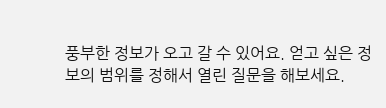풍부한 정보가 오고 갈 수 있어요. 얻고 싶은 정보의 범위를 정해서 열린 질문을 해보세요.